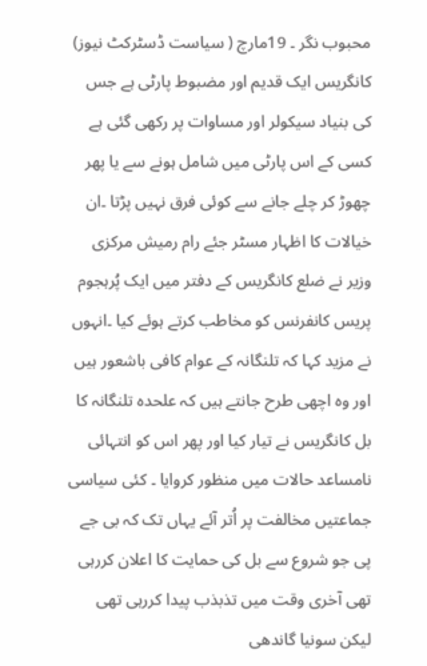محبوب نگر ۔ 19مارچ ( سیاست ڈسٹرکٹ نیوز) کانگریس ایک قدیم اور مضبوط پارٹی ہے جس کی بنیاد سیکولر اور مساوات پر رکھی گئی ہے کسی کے اس پارٹی میں شامل ہونے سے یا پھر چھوڑ کر چلے جانے سے کوئی فرق نہیں پڑتا ۔ان خیالات کا اظہار مسٹر جئے رام رمیش مرکزی وزیر نے ضلع کانگریس کے دفتر میں ایک پُرہجوم پریس کانفرنس کو مخاطب کرتے ہوئے کیا ۔انہوں نے مزید کہا کہ تلنگانہ کے عوام کافی باشعور ہیں اور وہ اچھی طرح جانتے ہیں کہ علحدہ تلنگانہ کا بل کانگریس نے تیار کیا اور پھر اس کو انتہائی نامساعد حالات میں منظور کروایا ۔ کئی سیاسی جماعتیں مخالفت پر اُتر آئے یہاں تک کہ بی جے پی جو شروع سے بل کی حمایت کا اعلان کررہی تھی آخری وقت میں تذبذب پیدا کررہی تھی لیکن سونیا گاندھی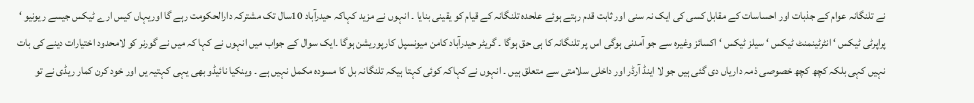نے تلنگانہ عوام کے جذبات اور احساسات کے مقابل کسی کی ایک نہ سنی اور ثابت قدم رہتے ہوئے علحدہ تلنگانہ کے قیام کو یقینی بنایا ۔ انہوں نے مزید کہاکہ حیدرآباد 10سال تک مشترکہ دارالحکومت رہے گا اوریہاں کیس ارے ٹیکس جیسے ریونیو ‘ پراپرٹی ٹیکس ‘ انٹرٹینمنٹ ٹیکس ‘ سیلز ٹیکس ‘ اکسائز وغیرہ سے جو آمدنی ہوگی اس پر تلنگانہ کا ہی حق ہوگا ۔ گریٹر حیدرآباد کامن میونسپل کارپوریشن ہوگا ۔ایک سوال کے جواب میں انہوں نے کہا کہ میں نے گورنر کو لامحدود اختیارات دینے کی بات نہیں کہی بلکہ کچھ کچھ خصوصی ذمہ داریاں دی گئی ہیں جو لا اینڈ آرڈر اور داخلی سلامتی سے متعلق ہیں ۔ انہوں نے کہاکہ کوئی کہتا ہیکہ تلنگانہ بل کا مسودہ مکمل نہیں ہے ۔ وینکیا نائیڈو بھی یہی کہتیہ یں اور خود کرن کمار ریڈی نے تو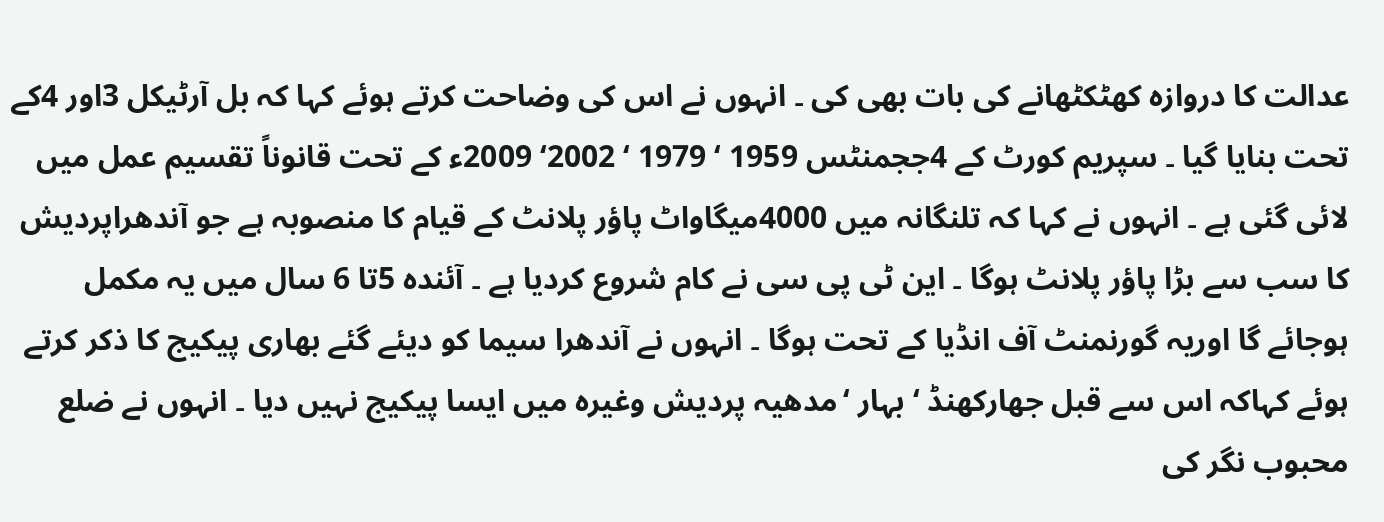عدالت کا دروازہ کھٹکٹھانے کی بات بھی کی ۔ انہوں نے اس کی وضاحت کرتے ہوئے کہا کہ بل آرٹیکل 3اور 4کے تحت بنایا گیا ۔ سپریم کورٹ کے 4ججمنٹس 1959 ‘ 1979 ‘ 2002‘ 2009ء کے تحت قانوناً تقسیم عمل میں لائی گئی ہے ۔ انہوں نے کہا کہ تلنگانہ میں 4000میگاواٹ پاؤر پلانٹ کے قیام کا منصوبہ ہے جو آندھراپردیش کا سب سے بڑا پاؤر پلانٹ ہوگا ۔ این ٹی پی سی نے کام شروع کردیا ہے ۔ آئندہ 5تا 6 سال میں یہ مکمل ہوجائے گا اوریہ گورنمنٹ آف انڈیا کے تحت ہوگا ۔ انہوں نے آندھرا سیما کو دیئے گئے بھاری پیکیج کا ذکر کرتے ہوئے کہاکہ اس سے قبل جھارکھنڈ ‘ بہار ‘مدھیہ پردیش وغیرہ میں ایسا پیکیج نہیں دیا ۔ انہوں نے ضلع محبوب نگر کی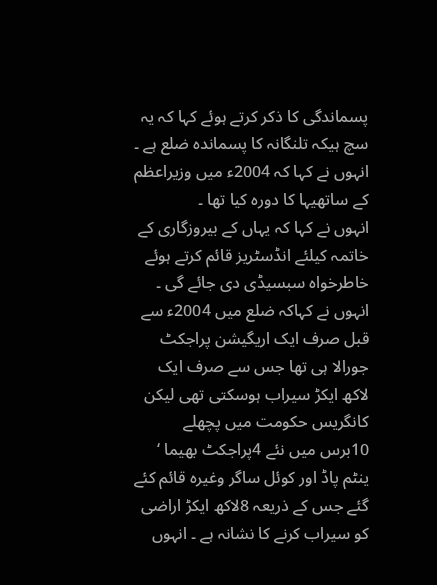پسماندگی کا ذکر کرتے ہوئے کہا کہ یہ سچ ہیکہ تلنگانہ کا پسماندہ ضلع ہے ۔ انہوں نے کہا کہ 2004ء میں وزیراعظم کے ساتھیہا کا دورہ کیا تھا ۔
انہوں نے کہا کہ یہاں کے بیروزگاری کے خاتمہ کیلئے انڈسٹریز قائم کرتے ہوئے خاطرخواہ سبسیڈی دی جائے گی ۔ انہوں نے کہاکہ ضلع میں 2004ء سے قبل صرف ایک اریگیشن پراجکٹ جورالا ہی تھا جس سے صرف ایک لاکھ ایکڑ سیراب ہوسکتی تھی لیکن کانگریس حکومت میں پچھلے 10برس میں نئے 4پراجکٹ بھیما ‘ ینٹم پاڈ اور کوئل ساگر وغیرہ قائم کئے گئے جس کے ذریعہ 8لاکھ ایکڑ اراضی کو سیراب کرنے کا نشانہ ہے ۔ انہوں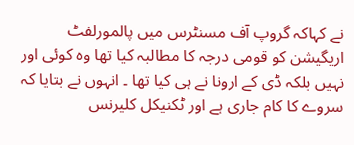نے کہاکہ گروپ آف مسنٹرس میں پالمورلفٹ اریگیشن کو قومی درجہ کا مطالبہ کیا تھا وہ کوئی اور نہیں بلکہ ڈی کے ارونا نے ہی کیا تھا ۔ انہوں نے بتایا کہ سروے کا کام جاری ہے اور ٹکنیکل کلیرنس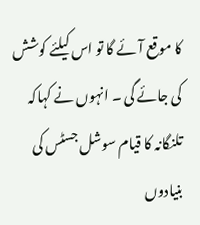کا موقع آئے گا تو اس کیلئے کوشش کی جائے گی ۔ انہوں نے کہاکہ تلنگانہ کا قیام سوشل جسٹس کی بنیادوں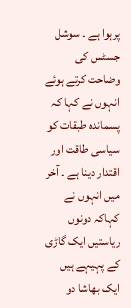پرہوا ہے ۔ سوشل جسٹس کی وضاحت کرتے ہوئے انہوں نے کہا کہ پسماندہ طبقات کو سیاسی طاقت اور اقتدار دینا ہے ۔ آخر میں انہوں نے کہاکہ دونوں ریاستیں ایک گاڑی کے پہیہے ہیں ایک بھاشا دو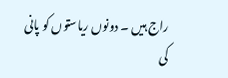راج ہیں ۔ دونوں ریاستوں کو پانی کی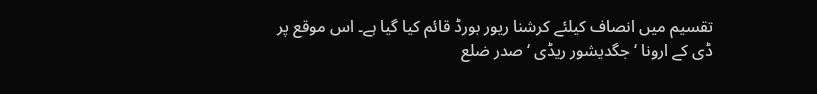تقسیم میں انصاف کیلئے کرشنا ریور بورڈ قائم کیا گیا ہے۔ اس موقع پر ڈی کے ارونا ‘ جگدیشور ریڈی ‘صدر ضلع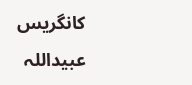کانگریس عبیداللہ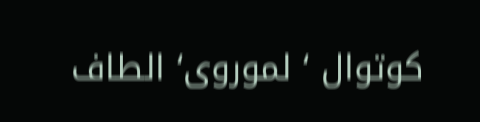کوتوال ‘ لموروی‘ الطاف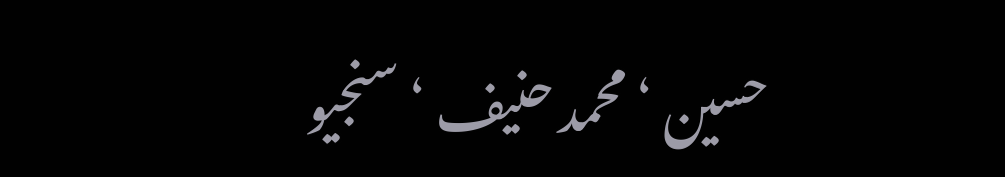حسین ‘ محمد حنیف ‘ سنجیو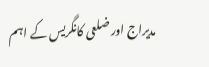مدیراج اور ضلعی کانگریس کے اہم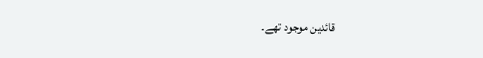قائدین موجود تھے۔